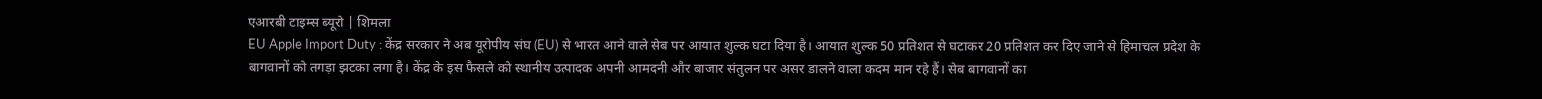एआरबी टाइम्स ब्यूरो | शिमला
EU Apple Import Duty : केंद्र सरकार ने अब यूरोपीय संघ (EU) से भारत आने वाले सेब पर आयात शुल्क घटा दिया है। आयात शुल्क 50 प्रतिशत से घटाकर 20 प्रतिशत कर दिए जाने से हिमाचल प्रदेश के बागवानों को तगड़ा झटका लगा है। केंद्र के इस फैसले को स्थानीय उत्पादक अपनी आमदनी और बाजार संतुलन पर असर डालने वाला कदम मान रहे हैं। सेब बागवानों का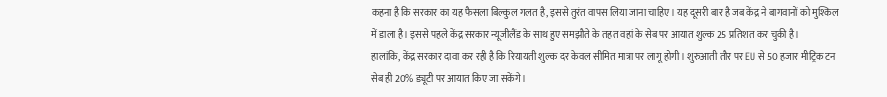कहना है कि सरकार का यह फैसला बिल्कुल गलत है, इससे तुरंत वापस लिया जाना चाहिए। यह दूसरी बार है जब केंद्र ने बागवानों को मुश्किल में डाला है। इससे पहले केंद्र सरकार न्यूजीलैंड के साथ हुए समझौते के तहत वहां के सेब पर आयात शुल्क 25 प्रतिशत कर चुकी है।
हालांकि, केंद्र सरकार दावा कर रही है कि रियायती शुल्क दर केवल सीमित मात्रा पर लागू होगी। शुरुआती तौर पर EU से 50 हजार मीट्रिक टन सेब ही 20% ड्यूटी पर आयात किए जा सकेंगे।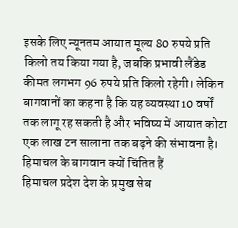इसके लिए न्यूनतम आयात मूल्य 80 रुपये प्रति किलो तय किया गया है, जबकि प्रभावी लैंडेड कीमत लगभग 96 रुपये प्रति किलो रहेगी। लेकिन बागवानों का कहना है कि यह व्यवस्था 10 वर्षों तक लागू रह सकती है और भविष्य में आयात कोटा एक लाख टन सालाना तक बढ़ने की संभावना है।
हिमाचल के बागवान क्यों चिंतित हैं
हिमाचल प्रदेश देश के प्रमुख सेब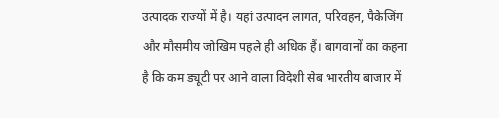उत्पादक राज्यों में है। यहां उत्पादन लागत, परिवहन, पैकेजिंग और मौसमीय जोखिम पहले ही अधिक हैं। बागवानों का कहना है कि कम ड्यूटी पर आने वाला विदेशी सेब भारतीय बाजार में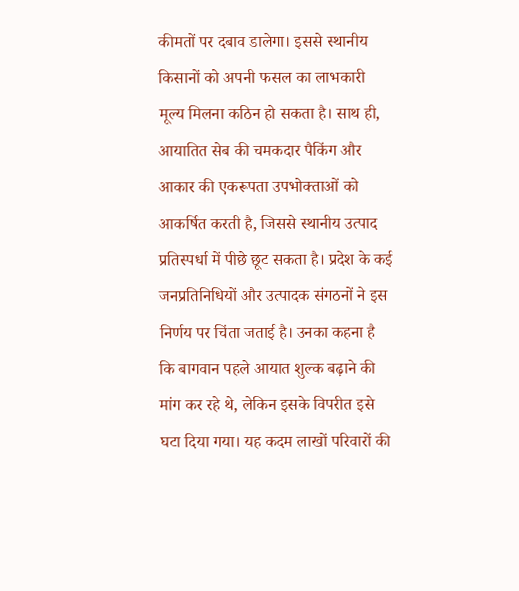कीमतों पर दबाव डालेगा। इससे स्थानीय किसानों को अपनी फसल का लाभकारी मूल्य मिलना कठिन हो सकता है। साथ ही, आयातित सेब की चमकदार पैकिंग और आकार की एकरूपता उपभोक्ताओं को आकर्षित करती है, जिससे स्थानीय उत्पाद प्रतिस्पर्धा में पीछे छूट सकता है। प्रदेश के कई जनप्रतिनिधियों और उत्पादक संगठनों ने इस निर्णय पर चिंता जताई है। उनका कहना है कि बागवान पहले आयात शुल्क बढ़ाने की मांग कर रहे थे, लेकिन इसके विपरीत इसे घटा दिया गया। यह कदम लाखों परिवारों की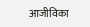आजीविका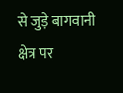से जुड़े बागवानी क्षेत्र पर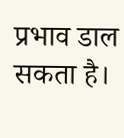प्रभाव डाल सकता है।